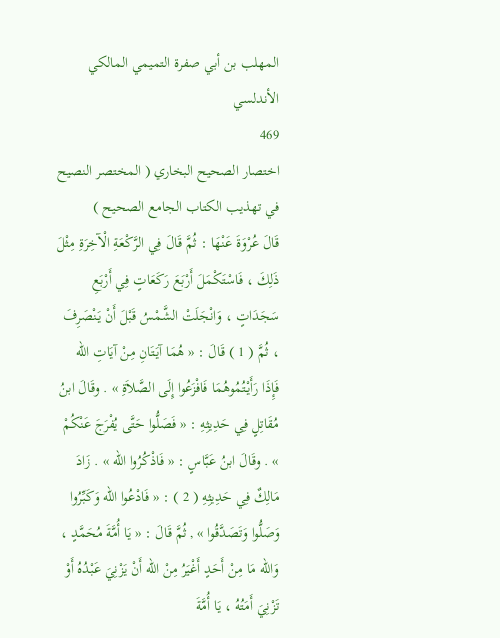المهلب بن أبي صفرة التميمي المالكي الأندلسي
469
اختصار الصحيح البخاري ( المختصر النصيح في تهذيب الكتاب الجامع الصحيح )
قَالَ عُرْوَةَ عَنْهَا : ثُمَّ قَالَ فِي الرَّكْعَةِ الْآخِرَةِ مِثْلَ ذَلِكَ ، فَاسْتَكْمَلَ أَرْبَعَ رَكَعَاتٍ فِي أَرْبَعِ سَجَدَاتٍ ، وَانْجَلَتْ الشَّمْسُ قَبْلَ أَنْ يَنْصَرِفَ ، ثُمَّ ( 1 ) قَالَ : « هُمَا آيَتَانِ مِنْ آيَاتِ الله فَإِذَا رَأَيْتُمُوهُمَا فَافْزَعُوا إِلَى الصَّلاَةِ » . وقَالَ ابنُ مُقَاتِلٍ فِي حَدِيثِهِ : « فَصَلُّوا حَتَّى يُفْرَجَ عَنْكُمْ » . وقَالَ ابنُ عَبَّاسٍ : « فَاذْكُرُوا الله » . زَادَ مَالِكٌ فِي حَدِيثِهِ ( 2 ) : « فَادْعُوا الله وَكَبِّرُوا وَصَلُّوا وَتَصَدَّقُوا » , ثُمَّ قَالَ : « يَا أُمَّةَ مُحَمَّدٍ ، وَالله مَا مِنْ أَحَدٍ أَغْيَرُ مِنْ الله أَنْ يَزْنِيَ عَبْدُهُ أَوْ تَزْنِيَ أَمَتُهُ ، يَا أُمَّةَ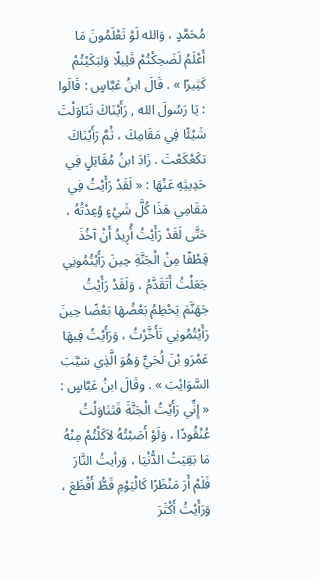مُحَمَّدٍ ، وَالله لَوْ تَعْلَمُونَ مَا أَعْلَمُ لَضَحِكْتُمْ قَلِيلًا وَلبَكَيْتُمْ كَثِيرًا » . قَالَ ابنُ عَبَّاسٍ : قَالَوا : يَا رَسُولَ الله , رَأَيْنَاكَ تَنَاوَلْتَ شَيْئًا فِي مَقَامِكَ ، ثُمَّ رَأَيْنَاكَ تكَعْكَعْتَ . زَادَ ابنُ مُقَاتِلٍ فِي حَدِيثِهِ عَنْهَا : « لَقَدْ رَأَيْتُ فِي مَقَامِي هَذَا كُلَّ شَيْءٍ وُعِدْتُهُ ، حَتَّى لَقَدْ رَأَيْتُ أُرِيدُ أَنْ آخُذَ قِطْفًا مِنْ الْجَنَّةِ حِينَ رَأَيْتُمُونِي جَعَلْتُ أَتَقَدَّمُ ، وَلَقَدْ رَأَيْتُ جَهَنَّمَ يَحْطِمُ بَعْضُهَا بَعْضًا حِينَ رَأَيْتُمُونِي تَأَخَّرْتُ ، وَرَأَيْتُ فِيهَا عَمْرَو بْنَ لُحَيٍّ وَهُوَ الَّذِي سَيَّبَ السَّوَائِبَ » . وقَالَ ابنُ عَبَّاسٍ : « إِنِّي رَأَيْتُ الْجَنَّةَ فَتَنَاوَلْتُ عُنْقُودًا ، وَلَوْ أَصَبْتُهُ لاَكَلْتُمْ مِنْهُ مَا بَقِيَتْ الدُّنْيَا ، وَرأيتُ النَّارَ فَلَمْ أَرَ مَنْظَرًا كَالْيَوْمِ قَطُّ أَفْظَعَ ، وَرَأَيْتُ أَكْثَرَ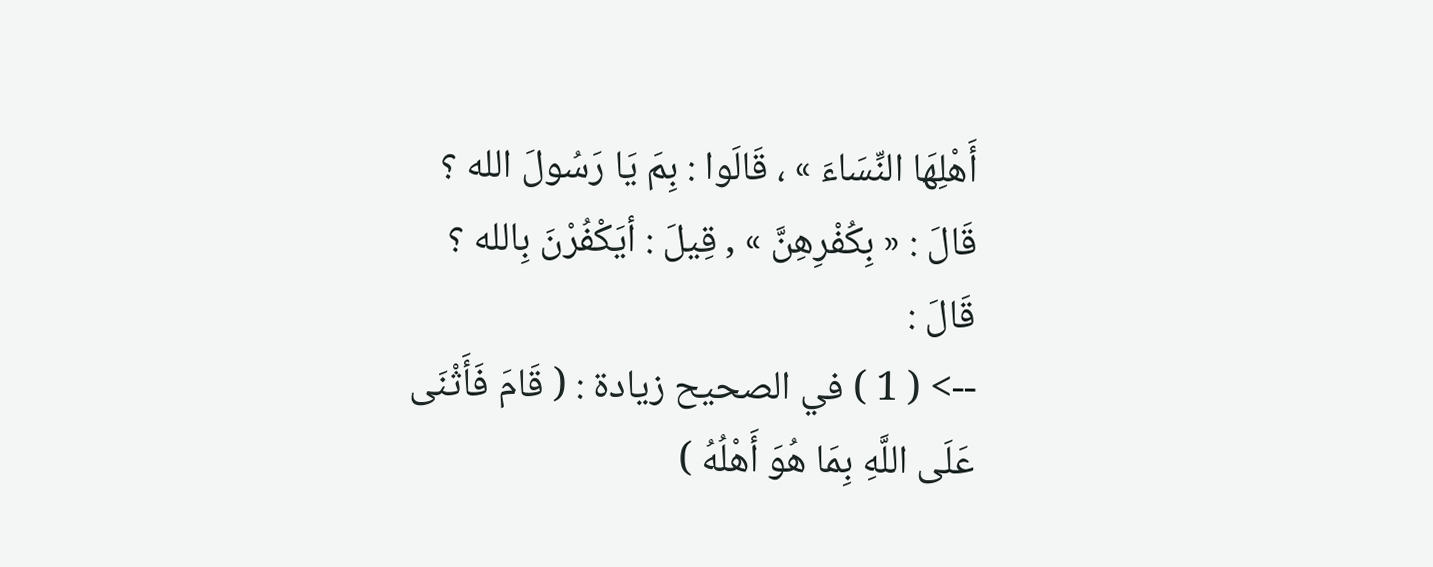أَهْلِهَا النِّسَاءَ » ، قَالَوا : بِمَ يَا رَسُولَ الله ؟ قَالَ : « بِكُفْرِهِنَّ » , قِيلَ : أيَكْفُرْنَ بِالله ؟ قَالَ :
--> ( 1 ) في الصحيح زيادة : ( قَامَ فَأَثْنَى عَلَى اللَّهِ بِمَا هُوَ أَهْلُهُ )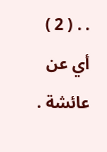. . ( 2 ) أي عن عائشة .